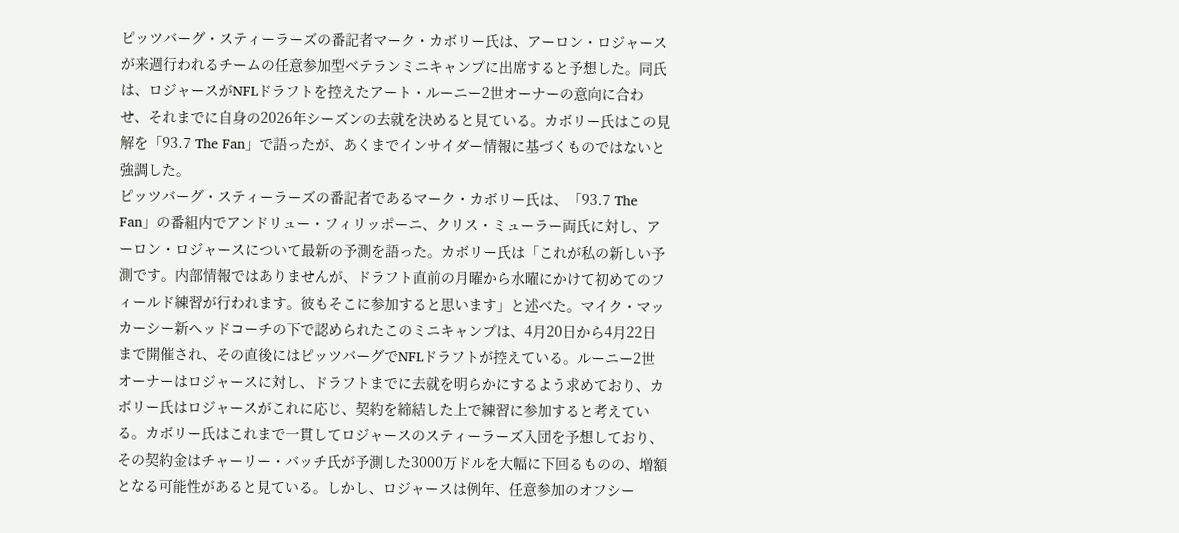ピッツバーグ・スティーラーズの番記者マーク・カボリー氏は、アーロン・ロジャースが来週行われるチームの任意参加型ベテランミニキャンプに出席すると予想した。同氏は、ロジャースがNFLドラフトを控えたアート・ルーニー2世オーナーの意向に合わせ、それまでに自身の2026年シーズンの去就を決めると見ている。カボリー氏はこの見解を「93.7 The Fan」で語ったが、あくまでインサイダー情報に基づくものではないと強調した。
ピッツバーグ・スティーラーズの番記者であるマーク・カボリー氏は、「93.7 The Fan」の番組内でアンドリュー・フィリッポーニ、クリス・ミューラー両氏に対し、アーロン・ロジャースについて最新の予測を語った。カボリー氏は「これが私の新しい予測です。内部情報ではありませんが、ドラフト直前の月曜から水曜にかけて初めてのフィールド練習が行われます。彼もそこに参加すると思います」と述べた。マイク・マッカーシー新ヘッドコーチの下で認められたこのミニキャンプは、4月20日から4月22日まで開催され、その直後にはピッツバーグでNFLドラフトが控えている。ルーニー2世オーナーはロジャースに対し、ドラフトまでに去就を明らかにするよう求めており、カボリー氏はロジャースがこれに応じ、契約を締結した上で練習に参加すると考えている。カボリー氏はこれまで一貫してロジャースのスティーラーズ入団を予想しており、その契約金はチャーリー・バッチ氏が予測した3000万ドルを大幅に下回るものの、増額となる可能性があると見ている。しかし、ロジャースは例年、任意参加のオフシー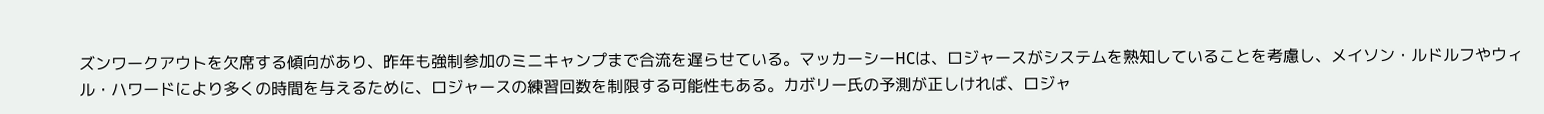ズンワークアウトを欠席する傾向があり、昨年も強制参加のミニキャンプまで合流を遅らせている。マッカーシーHCは、ロジャースがシステムを熟知していることを考慮し、メイソン・ルドルフやウィル・ハワードにより多くの時間を与えるために、ロジャースの練習回数を制限する可能性もある。カボリー氏の予測が正しければ、ロジャ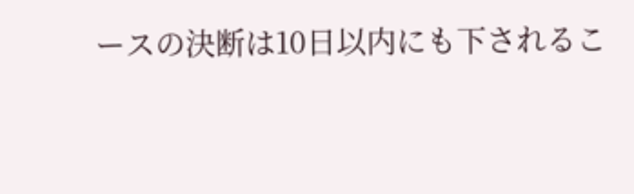ースの決断は10日以内にも下されるこ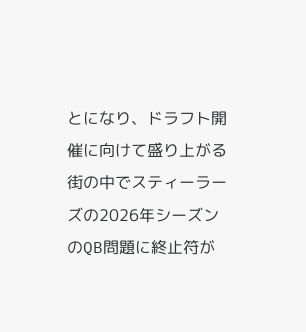とになり、ドラフト開催に向けて盛り上がる街の中でスティーラーズの2026年シーズンのQB問題に終止符が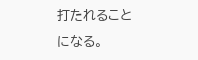打たれることになる。